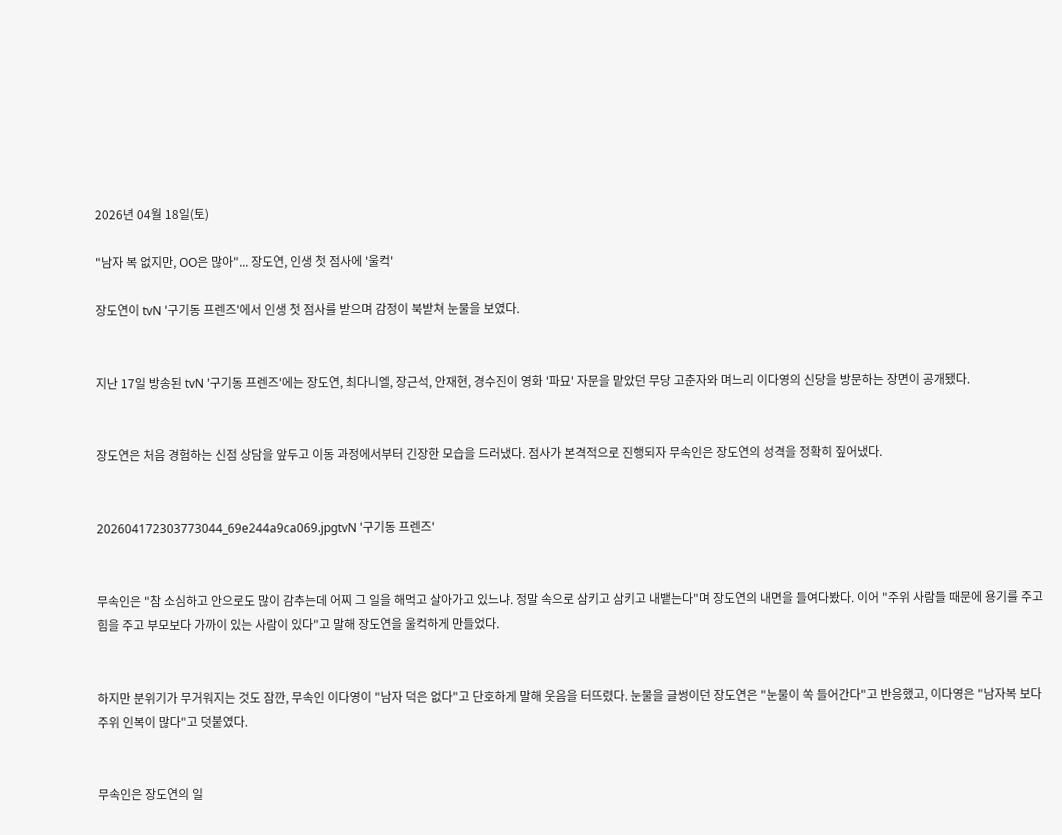2026년 04월 18일(토)

"남자 복 없지만, OO은 많아"... 장도연, 인생 첫 점사에 '울컥'

장도연이 tvN '구기동 프렌즈'에서 인생 첫 점사를 받으며 감정이 북받쳐 눈물을 보였다.


지난 17일 방송된 tvN '구기동 프렌즈'에는 장도연, 최다니엘, 장근석, 안재현, 경수진이 영화 '파묘' 자문을 맡았던 무당 고춘자와 며느리 이다영의 신당을 방문하는 장면이 공개됐다.


장도연은 처음 경험하는 신점 상담을 앞두고 이동 과정에서부터 긴장한 모습을 드러냈다. 점사가 본격적으로 진행되자 무속인은 장도연의 성격을 정확히 짚어냈다.


202604172303773044_69e244a9ca069.jpgtvN '구기동 프렌즈'


무속인은 "참 소심하고 안으로도 많이 감추는데 어찌 그 일을 해먹고 살아가고 있느냐. 정말 속으로 삼키고 삼키고 내뱉는다"며 장도연의 내면을 들여다봤다. 이어 "주위 사람들 때문에 용기를 주고 힘을 주고 부모보다 가까이 있는 사람이 있다"고 말해 장도연을 울컥하게 만들었다.


하지만 분위기가 무거워지는 것도 잠깐, 무속인 이다영이 "남자 덕은 없다"고 단호하게 말해 웃음을 터뜨렸다. 눈물을 글썽이던 장도연은 "눈물이 쏙 들어간다"고 반응했고, 이다영은 "남자복 보다 주위 인복이 많다"고 덧붙였다.


무속인은 장도연의 일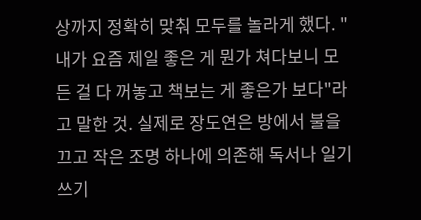상까지 정확히 맞춰 모두를 놀라게 했다. "내가 요즘 제일 좋은 게 뭔가 쳐다보니 모든 걸 다 꺼놓고 책보는 게 좋은가 보다"라고 말한 것. 실제로 장도연은 방에서 불을 끄고 작은 조명 하나에 의존해 독서나 일기 쓰기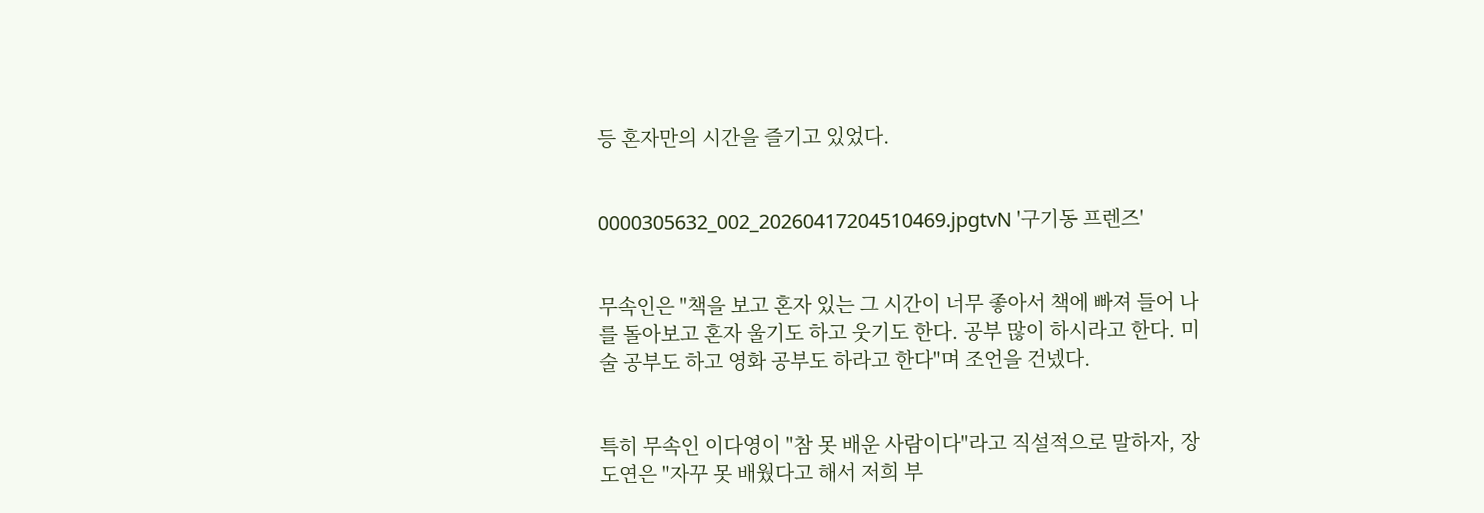등 혼자만의 시간을 즐기고 있었다.


0000305632_002_20260417204510469.jpgtvN '구기동 프렌즈'


무속인은 "책을 보고 혼자 있는 그 시간이 너무 좋아서 책에 빠져 들어 나를 돌아보고 혼자 울기도 하고 웃기도 한다. 공부 많이 하시라고 한다. 미술 공부도 하고 영화 공부도 하라고 한다"며 조언을 건넸다.


특히 무속인 이다영이 "참 못 배운 사람이다"라고 직설적으로 말하자, 장도연은 "자꾸 못 배웠다고 해서 저희 부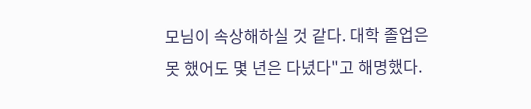모님이 속상해하실 것 같다. 대학 졸업은 못 했어도 몇 년은 다녔다"고 해명했다.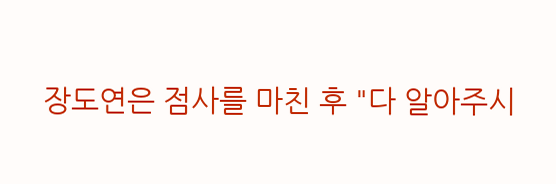장도연은 점사를 마친 후 "다 알아주시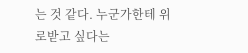는 것 같다. 누군가한테 위로받고 싶다는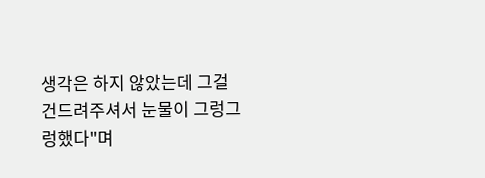생각은 하지 않았는데 그걸 건드려주셔서 눈물이 그렁그렁했다"며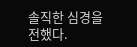솔직한 심경을 전했다.